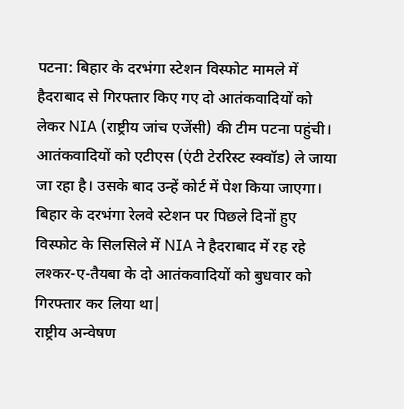पटना: बिहार के दरभंगा स्टेशन विस्फोट मामले में हैदराबाद से गिरफ्तार किए गए दो आतंकवादियों को लेकर NIA (राष्ट्रीय जांच एजेंसी) की टीम पटना पहुंची। आतंकवादियों को एटीएस (एंटी टेररिस्ट स्क्वॉड) ले जाया जा रहा है। उसके बाद उन्हें कोर्ट में पेश किया जाएगा।
बिहार के दरभंगा रेलवे स्टेशन पर पिछले दिनों हुए विस्फोट के सिलसिले में NIA ने हैदराबाद में रह रहे लश्कर-ए-तैयबा के दो आतंकवादियों को बुधवार को गिरफ्तार कर लिया था|
राष्ट्रीय अन्वेषण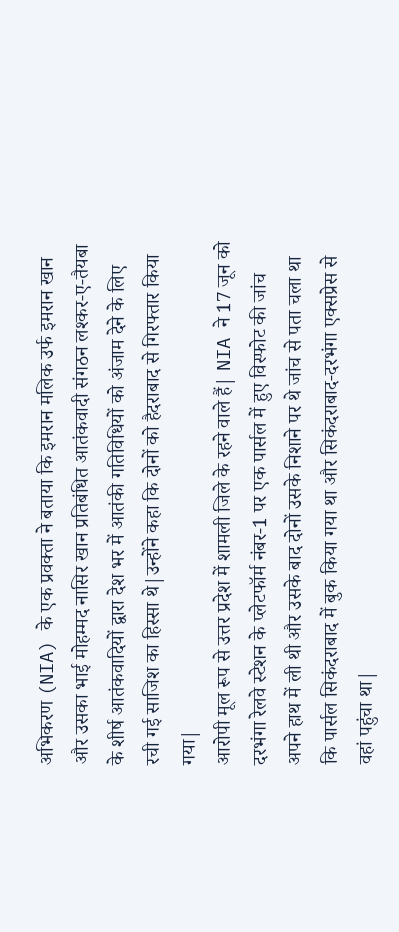अभिकरण (NIA) के एक प्रवक्ता ने बताया कि इमरान मलिक उर्फ इमरान खान और उसका भाई मोहम्मद नासिर खान प्रतिबंधित आतंकवादी संगठन लश्कर-ए-तैयबा के शीर्ष आतंकवादियों द्वारा देश भर में आतंकी गतिविधियों को अंजाम देने के लिए रची गई साजिश का हिस्सा थे|उन्होंने कहा कि दोनों को हैदराबाद से गिरफ्तार किया गया|
आरोपी मूल रूप से उत्तर प्रदेश में शामली जिले के रहने वाले हैं| NIA ने 17 जून को दरभंगा रेलवे स्टेशन के प्लेटफॉर्म नंबर-1 पर एक पार्सल में हुए विस्फोट की जांच अपने हाथ में ली थी और उसके बाद दोनों उसके निशाने पर थे जांच से पता चला था कि पार्सल सिकंदराबाद में बुक किया गया था और सिकंदराबाद-दरभंगा एक्सप्रेस से वहां पहुंचा था|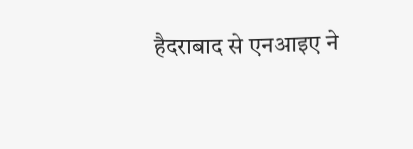हैदराबाद से एनआइए ने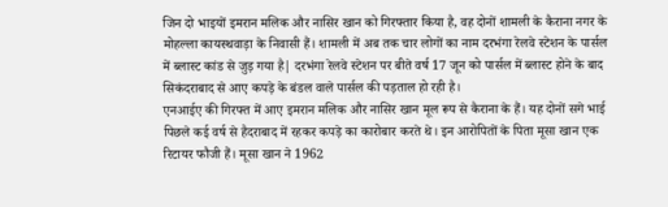जिन दो भाइयों इमरान मलिक और नासिर खान को गिरफ्तार किया है, वह दोनों शामली के कैराना नगर के मोहल्ला कायस्थवाड़ा के निवासी हैं। शामली में अब तक चार लोगों का नाम दरभंगा रेलवे स्टेशन के पार्सल में ब्लास्ट कांड से जुड़ गया है| दरभंगा रेलवे स्टेशन पर बीते वर्ष 17 जून को पार्सल में ब्लास्ट होने के बाद सिकंदराबाद से आए कपड़े के बंडल वाले पार्सल की पड़ताल हो रही है।
एनआईए की गिरफ्त में आए इमरान मलिक और नासिर खान मूल रूप से कैराना के हैं। यह दोनों सगे भाई पिछले कई वर्ष से हैदराबाद में रहकर कपड़े का कारोबार करते थे। इन आरोपितों के पिता मूसा खान एक रिटायर फौजी हैं। मूसा खान ने 1962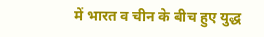में भारत व चीन के बीच हुए युद्ध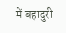में बहादुरी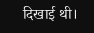दिखाई थी।